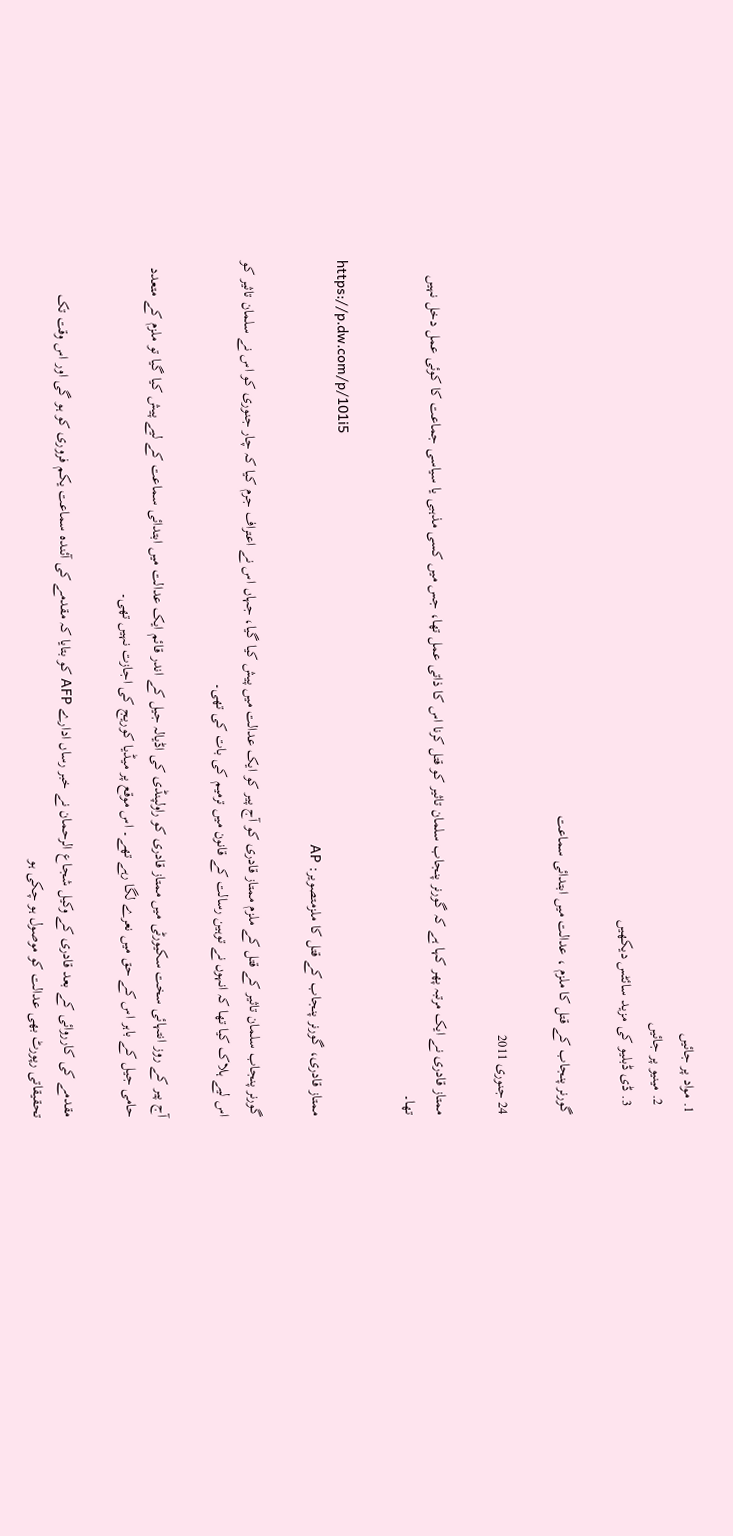1. مواد پر جائیں
  2. مینیو پر جائیں
  3. ڈی ڈبلیو کی مزید سائٹس دیکھیں

گورنر پنجاب کے قتل کا ملزم ، عدالت میں ابتدائی سماعت

24 جنوری 2011

ممتاز قادری نے ایک مرتبہ پھر کہا ہے کہ گورنر پنجاب سلمان تاثیر کو قتل کرنا اس کا ذاتی عمل تھا، جس میں کسی مذہبی یا سیاسی جماعت کا کوئی عمل دخل نہیں تھا۔

https://p.dw.com/p/101i5
ممتاز قادری، گورنر پنجاب کے قتل کا ملزمتصویر: AP

گورنر پنجاب سلمان تاثیر کے قتل کے ملزم ممتاز قادری کو آج پیر کو ایک عدالت میں پیش کیا گیا، جہاں اس نے اعتراف جرم کیا کہ چار جنوری کو اس نے سلمان تاثیر کو اس لیے ہلاک کیا تھا کہ انہوں نے توہین رسالت کے قانون میں ترمیم کی بات کی تھی۔

آج پیر کے روز انتہائی سخت سکیورٹی میں ممتاز قادری کو راولپنڈی کی اڈیالہ جیل کے اندر قائم ایک عدالت میں ابتدائی سماعت کے لیے پیش کیا گیا تو ملزم کے متعدد حامی جیل کے باہر اس کے حق میں نعرے لگا رہے تھے۔ اس موقع پر میڈیا کوریج کی اجازت نہیں تھی۔

مقدمے کی کارروائی کے بعد قادری کے وکیل شجاع الرحمان نے خبر رساں ادارے AFP کو بتایا کہ مقدمے کی آئندہ سماعت یکم فروری کو ہو گی اور اس وقت تک تحقیقاتی رپورٹ بھی عدالت کو موصول ہو چکی ہو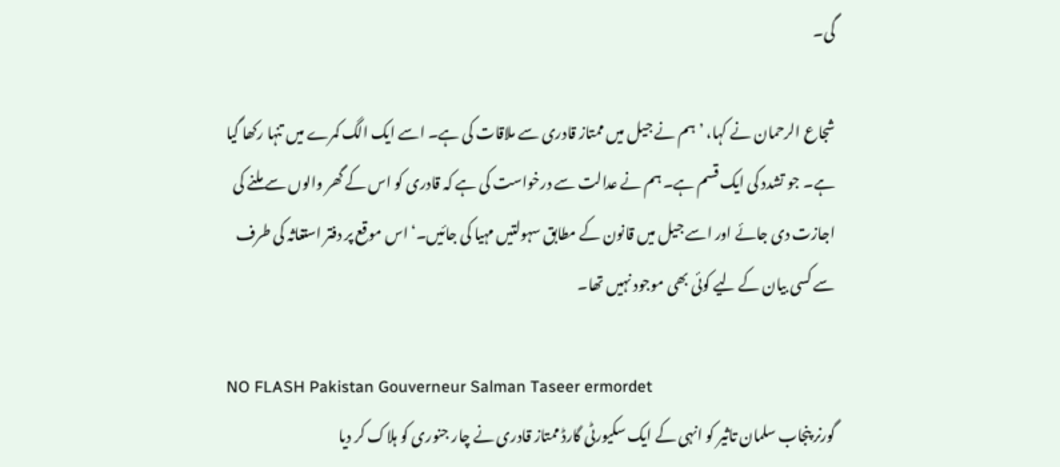گی۔

شجاع الرحمان نے کہا، ’ہم نے جیل میں ممتاز قادری سے ملاقات کی ہے۔ اسے ایک الگ کمرے میں تنہا رکھا گیا ہے۔ جو تشدد کی ایک قسم ہے۔ ہم نے عدالت سے درخواست کی ہے کہ قادری کو اس کے گھر والوں سے ملنے کی اجازت دی جائے اور اسے جیل میں قانون کے مطابق سہولتیں مہیا کی جائیں۔‘ اس موقع پر دفتر استغاثہ کی طرف سے کسی بیان کے لیے کوئی بھی موجود نہیں تھا۔

NO FLASH Pakistan Gouverneur Salman Taseer ermordet
گورنر پنجاب سلمان تاثیر کو انہی کے ایک سکیورٹی گارڈ ممتاز قادری نے چار جنوری کو ہلاک کر دیا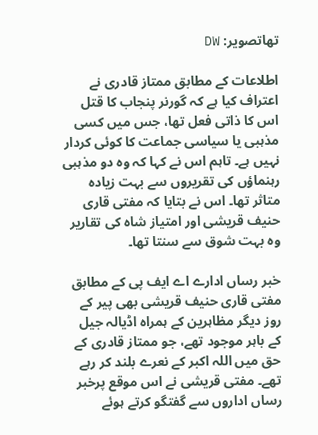تھاتصویر: DW

اطلاعات کے مطابق ممتاز قادری نے اعتراف کیا ہے کہ گورنر پنجاب کا قتل اس کا ذاتی فعل تھا، جس میں کسی مذہبی یا سیاسی جماعت کا کوئی کردار نہیں ہے۔ تاہم اس نے کہا کہ وہ دو مذہبی رہنماؤں کی تقریروں سے بہت زیادہ متاثر تھا۔ اس نے بتایا کہ مفتی قاری حنیف قریشی اور امتیاز شاہ کی تقاریر وہ بہت شوق سے سنتا تھا۔

خبر رساں ادارے اے ایف پی کے مطابق مفتی قاری حنیف قریشی بھی پیر کے روز دیگر مظاہرین کے ہمراہ اڈیالہ جیل کے باہر موجود تھے، جو ممتاز قادری کے حق میں اللہ اکبر کے نعرے بلند کر رہے تھے۔ مفتی قریشی نے اس موقع پرخبر رساں اداروں سے گفتگو کرتے ہوئے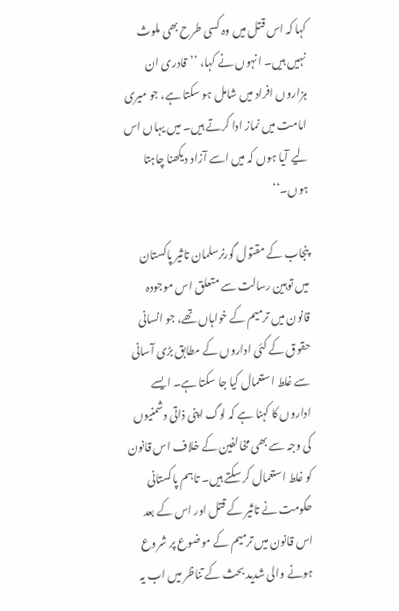کہا کہ اس قتل میں وہ کسی طرح بھی ملوث نہیں ہیں۔ انہوں نے کہا، ’’قادری ان ہزاروں افراد میں شامل ہو سکتا ہے، جو میری امامت میں نماز ادا کرتے ہیں۔ میں یہاں اس لیے آیا ہوں کہ میں اسے آزاد دیکھنا چاہتا ہوں۔‘‘

پنجاب کے مقتول گورنرسلمان تاثیر پاکستان میں توہین رسالت سے متعلق اس موجودہ قانون میں ترمیم کے خواہاں تھے، جو انسانی حقوق کے کئی اداروں کے مطابق بڑی آسانی سے غلط استعمال کیا جا سکتا ہے۔ ایسے اداروں کا کہنا ہے کہ لوگ اپنی ذاتی دشمنیوں کی وجہ سے بھی مخالفین کے خلاف اس قانون کو غلط استعمال کر سکتے ہیں۔ تاہم پاکستانی حکومت نے تاثیر کے قتل اور اس کے بعد اس قانون میں ترمیم کے موضوع پر شروع ہونے والی شدید بحث کے تناظر میں اب یہ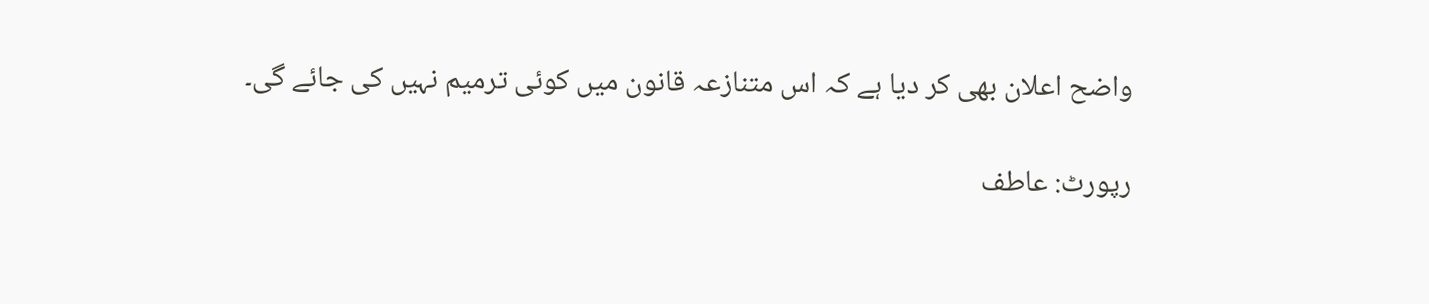واضح اعلان بھی کر دیا ہے کہ اس متنازعہ قانون میں کوئی ترمیم نہیں کی جائے گی۔

رپورٹ: عاطف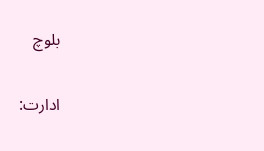بلوچ

ادارت: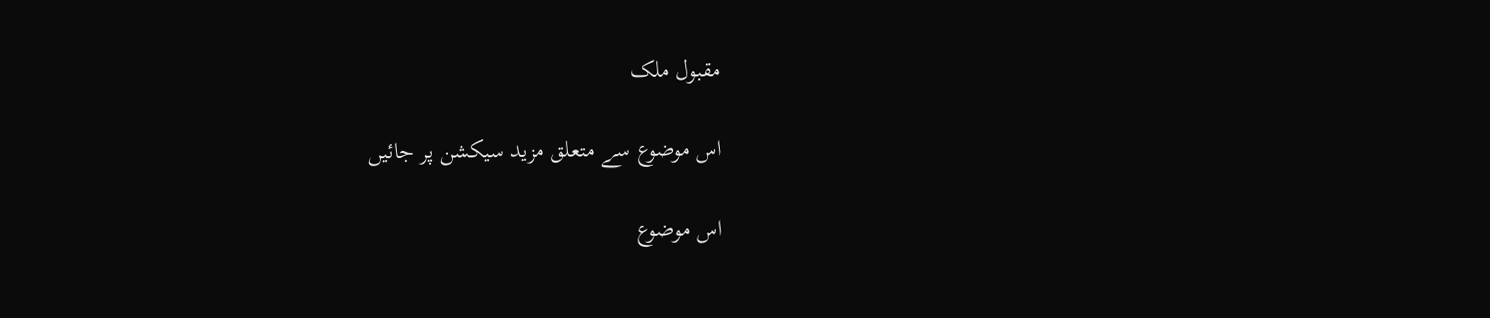مقبول ملک

اس موضوع سے متعلق مزید سیکشن پر جائیں

اس موضوع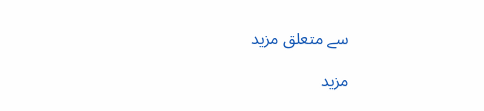سے متعلق مزید

مزید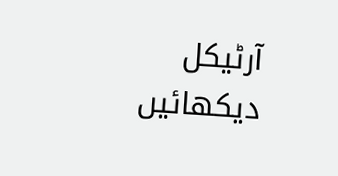آرٹیکل دیکھائیں